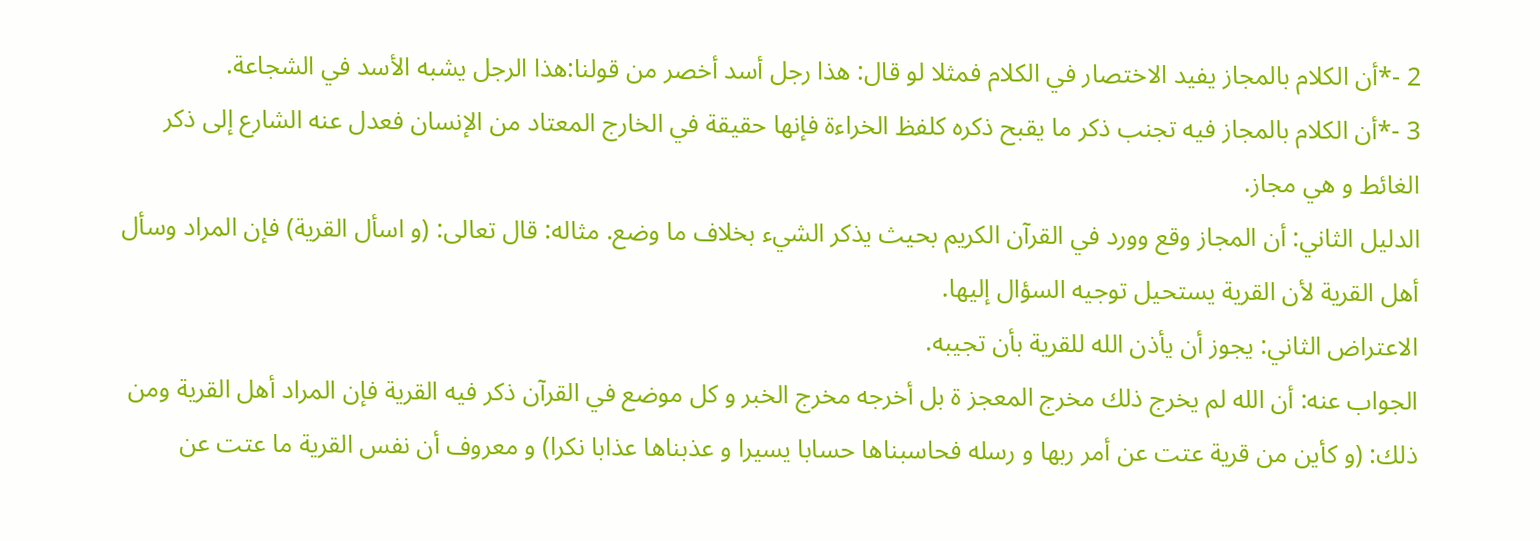2 -*أن الكلام بالمجاز يفيد الاختصار في الكلام فمثلا لو قال: هذا رجل أسد أخصر من قولنا:هذا الرجل يشبه الأسد في الشجاعة.
3 -*أن الكلام بالمجاز فيه تجنب ذكر ما يقبح ذكره كلفظ الخراءة فإنها حقيقة في الخارج المعتاد من الإنسان فعدل عنه الشارع إلى ذكر الغائط و هي مجاز.
الدليل الثاني: أن المجاز وقع وورد في القرآن الكريم بحيث يذكر الشيء بخلاف ما وضع. مثاله: قال تعالى: (و اسأل القرية) فإن المراد وسأل أهل القرية لأن القرية يستحيل توجيه السؤال إليها.
الاعتراض الثاني: يجوز أن يأذن الله للقرية بأن تجيبه.
الجواب عنه: أن الله لم يخرج ذلك مخرج المعجز ة بل أخرجه مخرج الخبر و كل موضع في القرآن ذكر فيه القرية فإن المراد أهل القرية ومن ذلك: (و كأين من قرية عتت عن أمر ربها و رسله فحاسبناها حسابا يسيرا و عذبناها عذابا نكرا) و معروف أن نفس القرية ما عتت عن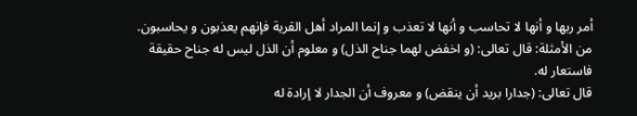أمر ربها و أنها لا تحاسب و أنها لا تعذب و إنما المراد أهل القرية فإنهم يعذبون و يحاسبون.
من الأمثلة: قال تعالى: (و اخفض لهما جناح الذل) و معلوم أن الذل ليس له جناح حقيقة فاستعار له.
قال تعالى: (جدارا بريد أن ينقض) و معروف أن الجدار لا إرادة له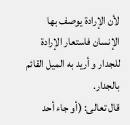لأن الإرادة يوصف بها الإنسان فاستعار الإرادة للجدار و أريد به الميل القائم بالجدار.
قال تعالى: (أو جاء أحد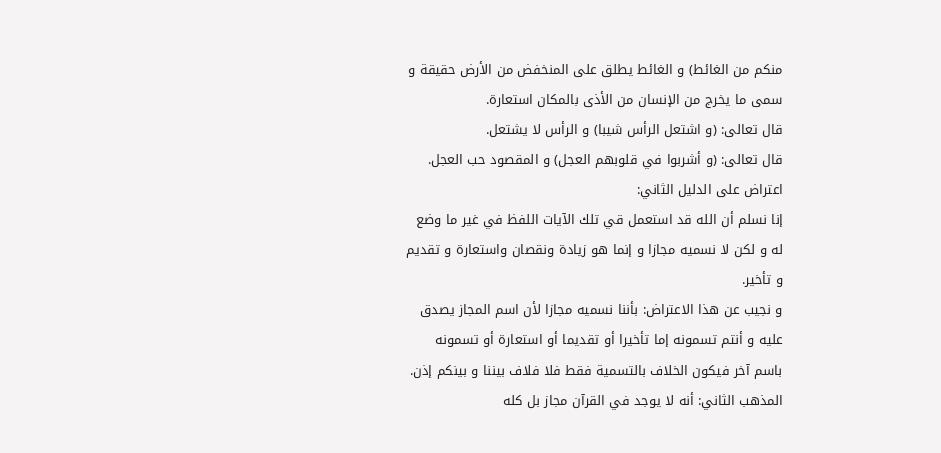منكم من الغائط) و الغائط يطلق على المنخفض من الأرض حقيقة و سمى ما يخرج من الإنسان من الأذى بالمكان استعارة.
قال تعالى: (و اشتعل الرأس شيبا) و الرأس لا يشتعل.
قال تعالى: (و أشربوا في قلوبهم العجل) و المقصود حب العجل.
اعتراض على الدليل الثاني:
إنا نسلم أن الله قد استعمل قي تلك الآيات اللفظ في غير ما وضع له و لكن لا نسميه مجازا و إنما هو زيادة ونقصان واستعارة و تقديم و تأخير.
و نجيب عن هذا الاعتراض: بأننا نسميه مجازا لأن اسم المجاز يصدق عليه و أنتم تسمونه إما تأخيرا أو تقديما أو استعارة أو تسمونه باسم آخر فيكون الخلاف بالتسمية فقط فلا فلاف بيننا و بينكم إذن.
المذهب الثاني: أنه لا يوجد في القرآن مجاز بل كله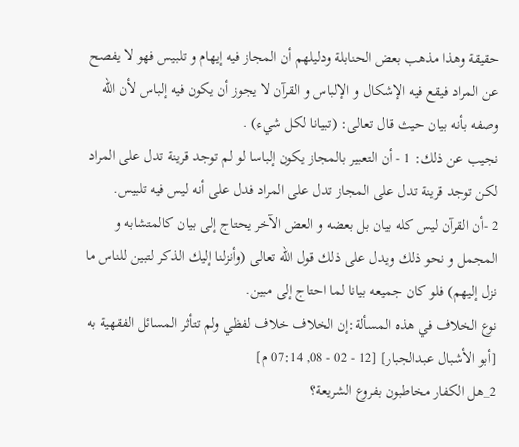حقيقة وهذا مذهب بعض الحنابلة ودليلهم أن المجاز فيه إيهام و تلبيس فهو لا يفصح عن المراد فيقع فيه الإشكال و الإلباس و القرآن لا يجوز أن يكون فيه إلباس لأن الله وصفه بأنه بيان حيث قال تعالى: (تبيانا لكل شيء) .
نجيب عن ذلك: 1 - أن التعبير بالمجاز يكون إلباسا لو لم توجد قرينة تدل على المراد لكن توجد قرينة تدل على المجاز تدل على المراد فدل على أنه ليس فيه تلبيس.
2 -أن القرآن ليس كله بيان بل بعضه و العض الآخر يحتاج إلى بيان كالمتشابه و المجمل و نحو ذلك ويدل على ذلك قول الله تعالى (وأنزلنا إليك الذكر لتبين للناس ما نزل إليهم) فلو كان جميعه بيانا لما احتاج إلى مبين.
نوع الخلاف في هذه المسألة:إن الخلاف خلاف لفظي ولم تتأثر المسائل الفقهية به
[أبو الأشبال عبدالجبار] [12 - 02 - 08, 07:14 م]
2_هل الكفار مخاطبون بفروع الشريعة؟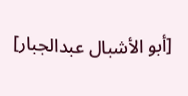[أبو الأشبال عبدالجبار]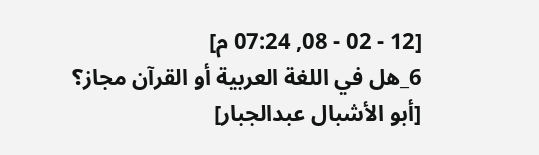[12 - 02 - 08, 07:24 م]
6_هل في اللغة العربية أو القرآن مجاز؟
[أبو الأشبال عبدالجبار]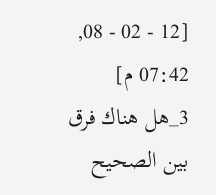[12 - 02 - 08, 07:42 م]
3_هل هناك فرق بين الصحيح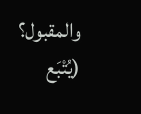والمقبول؟
(يُتْبَع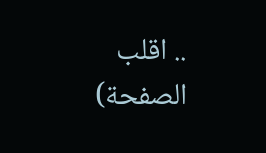.. اقلب الصفحة)